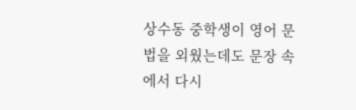상수동 중학생이 영어 문법을 외웠는데도 문장 속에서 다시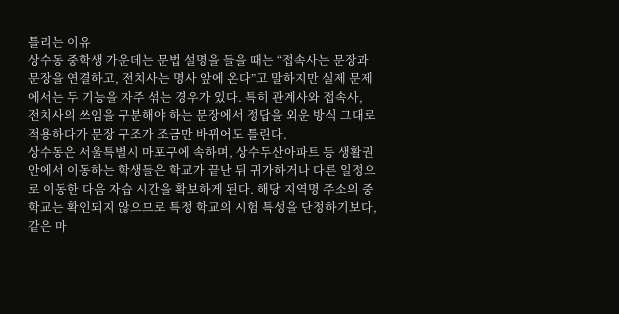틀리는 이유
상수동 중학생 가운데는 문법 설명을 들을 때는 “접속사는 문장과 문장을 연결하고, 전치사는 명사 앞에 온다”고 말하지만 실제 문제에서는 두 기능을 자주 섞는 경우가 있다. 특히 관계사와 접속사, 전치사의 쓰임을 구분해야 하는 문장에서 정답을 외운 방식 그대로 적용하다가 문장 구조가 조금만 바뀌어도 틀린다.
상수동은 서울특별시 마포구에 속하며, 상수두산아파트 등 생활권 안에서 이동하는 학생들은 학교가 끝난 뒤 귀가하거나 다른 일정으로 이동한 다음 자습 시간을 확보하게 된다. 해당 지역명 주소의 중학교는 확인되지 않으므로 특정 학교의 시험 특성을 단정하기보다, 같은 마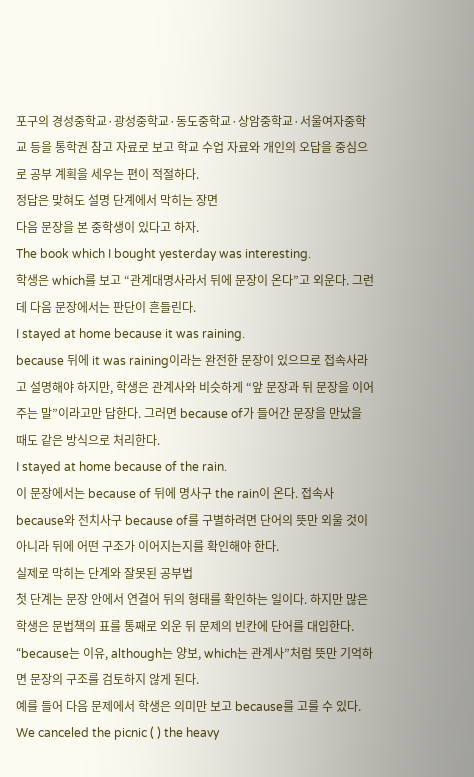포구의 경성중학교·광성중학교·동도중학교·상암중학교·서울여자중학교 등을 통학권 참고 자료로 보고 학교 수업 자료와 개인의 오답을 중심으로 공부 계획을 세우는 편이 적절하다.
정답은 맞혀도 설명 단계에서 막히는 장면
다음 문장을 본 중학생이 있다고 하자.
The book which I bought yesterday was interesting.
학생은 which를 보고 “관계대명사라서 뒤에 문장이 온다”고 외운다. 그런데 다음 문장에서는 판단이 흔들린다.
I stayed at home because it was raining.
because 뒤에 it was raining이라는 완전한 문장이 있으므로 접속사라고 설명해야 하지만, 학생은 관계사와 비슷하게 “앞 문장과 뒤 문장을 이어 주는 말”이라고만 답한다. 그러면 because of가 들어간 문장을 만났을 때도 같은 방식으로 처리한다.
I stayed at home because of the rain.
이 문장에서는 because of 뒤에 명사구 the rain이 온다. 접속사 because와 전치사구 because of를 구별하려면 단어의 뜻만 외울 것이 아니라 뒤에 어떤 구조가 이어지는지를 확인해야 한다.
실제로 막히는 단계와 잘못된 공부법
첫 단계는 문장 안에서 연결어 뒤의 형태를 확인하는 일이다. 하지만 많은 학생은 문법책의 표를 통째로 외운 뒤 문제의 빈칸에 단어를 대입한다. “because는 이유, although는 양보, which는 관계사”처럼 뜻만 기억하면 문장의 구조를 검토하지 않게 된다.
예를 들어 다음 문제에서 학생은 의미만 보고 because를 고를 수 있다.
We canceled the picnic ( ) the heavy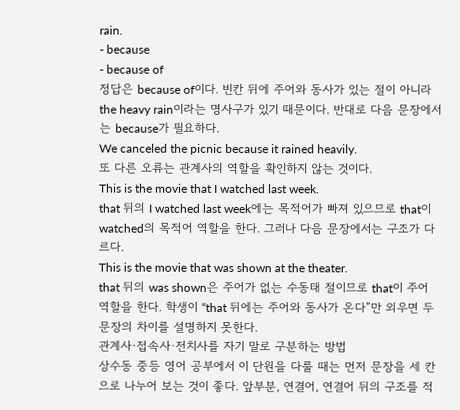rain.
- because
- because of
정답은 because of이다. 빈칸 뒤에 주어와 동사가 있는 절이 아니라 the heavy rain이라는 명사구가 있기 때문이다. 반대로 다음 문장에서는 because가 필요하다.
We canceled the picnic because it rained heavily.
또 다른 오류는 관계사의 역할을 확인하지 않는 것이다.
This is the movie that I watched last week.
that 뒤의 I watched last week에는 목적어가 빠져 있으므로 that이 watched의 목적어 역할을 한다. 그러나 다음 문장에서는 구조가 다르다.
This is the movie that was shown at the theater.
that 뒤의 was shown은 주어가 없는 수동태 절이므로 that이 주어 역할을 한다. 학생이 “that 뒤에는 주어와 동사가 온다”만 외우면 두 문장의 차이를 설명하지 못한다.
관계사·접속사·전치사를 자기 말로 구분하는 방법
상수동 중등 영어 공부에서 이 단원을 다룰 때는 먼저 문장을 세 칸으로 나누어 보는 것이 좋다. 앞부분, 연결어, 연결어 뒤의 구조를 적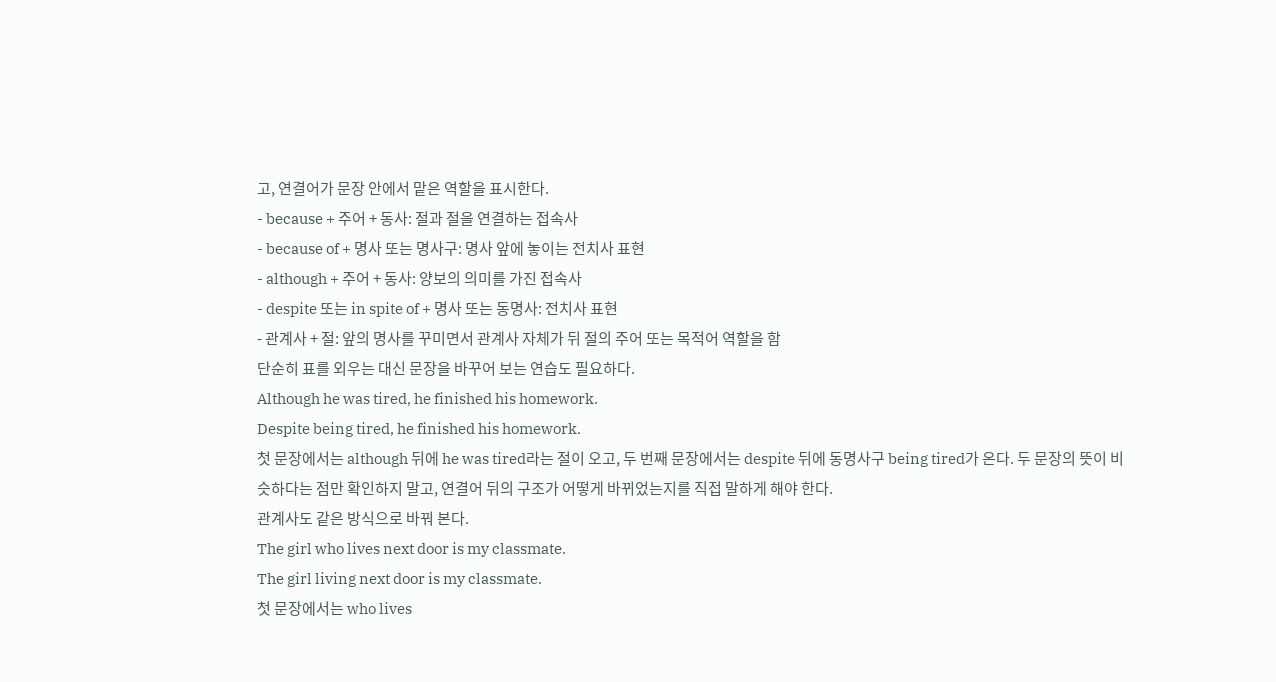고, 연결어가 문장 안에서 맡은 역할을 표시한다.
- because + 주어 + 동사: 절과 절을 연결하는 접속사
- because of + 명사 또는 명사구: 명사 앞에 놓이는 전치사 표현
- although + 주어 + 동사: 양보의 의미를 가진 접속사
- despite 또는 in spite of + 명사 또는 동명사: 전치사 표현
- 관계사 + 절: 앞의 명사를 꾸미면서 관계사 자체가 뒤 절의 주어 또는 목적어 역할을 함
단순히 표를 외우는 대신 문장을 바꾸어 보는 연습도 필요하다.
Although he was tired, he finished his homework.
Despite being tired, he finished his homework.
첫 문장에서는 although 뒤에 he was tired라는 절이 오고, 두 번째 문장에서는 despite 뒤에 동명사구 being tired가 온다. 두 문장의 뜻이 비슷하다는 점만 확인하지 말고, 연결어 뒤의 구조가 어떻게 바뀌었는지를 직접 말하게 해야 한다.
관계사도 같은 방식으로 바꿔 본다.
The girl who lives next door is my classmate.
The girl living next door is my classmate.
첫 문장에서는 who lives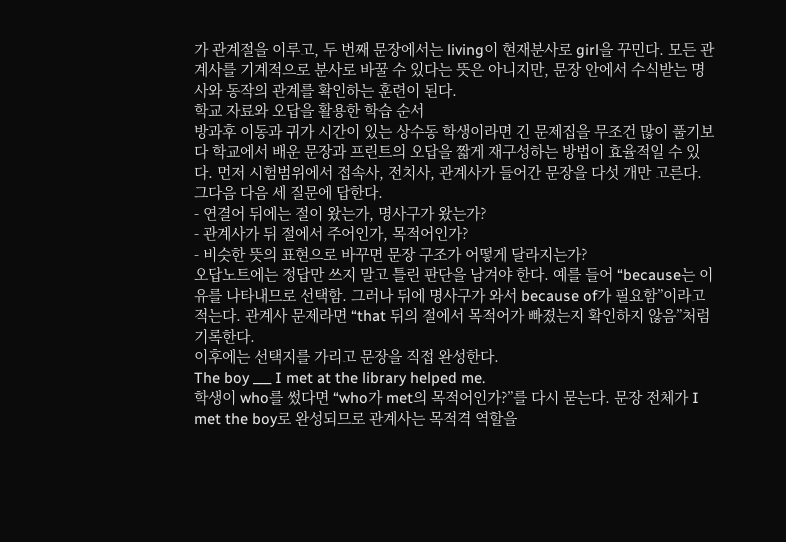가 관계절을 이루고, 두 번째 문장에서는 living이 현재분사로 girl을 꾸민다. 모든 관계사를 기계적으로 분사로 바꿀 수 있다는 뜻은 아니지만, 문장 안에서 수식받는 명사와 동작의 관계를 확인하는 훈련이 된다.
학교 자료와 오답을 활용한 학습 순서
방과후 이동과 귀가 시간이 있는 상수동 학생이라면 긴 문제집을 무조건 많이 풀기보다 학교에서 배운 문장과 프린트의 오답을 짧게 재구성하는 방법이 효율적일 수 있다. 먼저 시험범위에서 접속사, 전치사, 관계사가 들어간 문장을 다섯 개만 고른다. 그다음 다음 세 질문에 답한다.
- 연결어 뒤에는 절이 왔는가, 명사구가 왔는가?
- 관계사가 뒤 절에서 주어인가, 목적어인가?
- 비슷한 뜻의 표현으로 바꾸면 문장 구조가 어떻게 달라지는가?
오답노트에는 정답만 쓰지 말고 틀린 판단을 남겨야 한다. 예를 들어 “because는 이유를 나타내므로 선택함. 그러나 뒤에 명사구가 와서 because of가 필요함”이라고 적는다. 관계사 문제라면 “that 뒤의 절에서 목적어가 빠졌는지 확인하지 않음”처럼 기록한다.
이후에는 선택지를 가리고 문장을 직접 완성한다.
The boy ___ I met at the library helped me.
학생이 who를 썼다면 “who가 met의 목적어인가?”를 다시 묻는다. 문장 전체가 I met the boy로 완성되므로 관계사는 목적격 역할을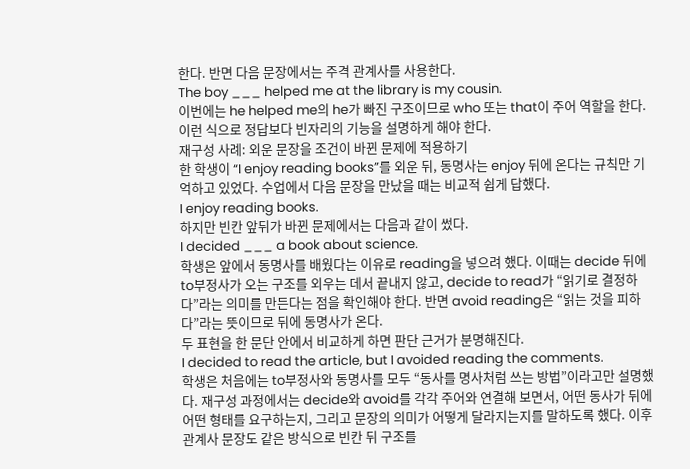한다. 반면 다음 문장에서는 주격 관계사를 사용한다.
The boy ___ helped me at the library is my cousin.
이번에는 he helped me의 he가 빠진 구조이므로 who 또는 that이 주어 역할을 한다. 이런 식으로 정답보다 빈자리의 기능을 설명하게 해야 한다.
재구성 사례: 외운 문장을 조건이 바뀐 문제에 적용하기
한 학생이 “I enjoy reading books”를 외운 뒤, 동명사는 enjoy 뒤에 온다는 규칙만 기억하고 있었다. 수업에서 다음 문장을 만났을 때는 비교적 쉽게 답했다.
I enjoy reading books.
하지만 빈칸 앞뒤가 바뀐 문제에서는 다음과 같이 썼다.
I decided ___ a book about science.
학생은 앞에서 동명사를 배웠다는 이유로 reading을 넣으려 했다. 이때는 decide 뒤에 to부정사가 오는 구조를 외우는 데서 끝내지 않고, decide to read가 “읽기로 결정하다”라는 의미를 만든다는 점을 확인해야 한다. 반면 avoid reading은 “읽는 것을 피하다”라는 뜻이므로 뒤에 동명사가 온다.
두 표현을 한 문단 안에서 비교하게 하면 판단 근거가 분명해진다.
I decided to read the article, but I avoided reading the comments.
학생은 처음에는 to부정사와 동명사를 모두 “동사를 명사처럼 쓰는 방법”이라고만 설명했다. 재구성 과정에서는 decide와 avoid를 각각 주어와 연결해 보면서, 어떤 동사가 뒤에 어떤 형태를 요구하는지, 그리고 문장의 의미가 어떻게 달라지는지를 말하도록 했다. 이후 관계사 문장도 같은 방식으로 빈칸 뒤 구조를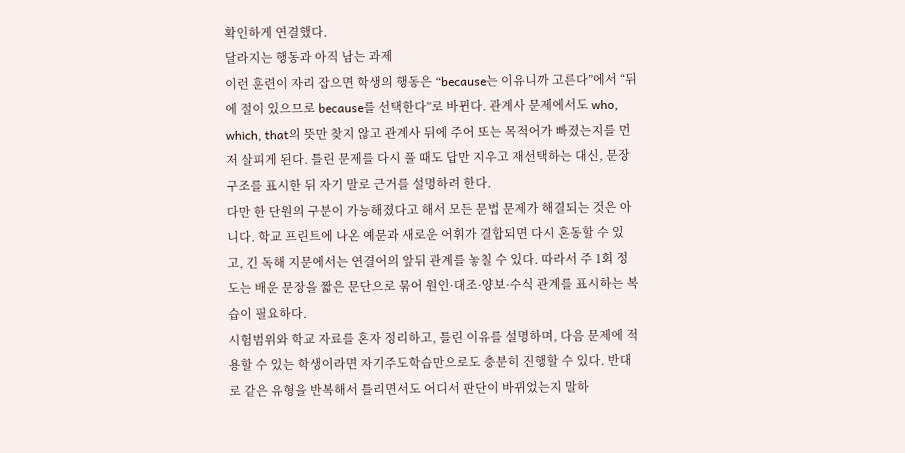확인하게 연결했다.
달라지는 행동과 아직 남는 과제
이런 훈련이 자리 잡으면 학생의 행동은 “because는 이유니까 고른다”에서 “뒤에 절이 있으므로 because를 선택한다”로 바뀐다. 관계사 문제에서도 who, which, that의 뜻만 찾지 않고 관계사 뒤에 주어 또는 목적어가 빠졌는지를 먼저 살피게 된다. 틀린 문제를 다시 풀 때도 답만 지우고 재선택하는 대신, 문장 구조를 표시한 뒤 자기 말로 근거를 설명하려 한다.
다만 한 단원의 구분이 가능해졌다고 해서 모든 문법 문제가 해결되는 것은 아니다. 학교 프린트에 나온 예문과 새로운 어휘가 결합되면 다시 혼동할 수 있고, 긴 독해 지문에서는 연결어의 앞뒤 관계를 놓칠 수 있다. 따라서 주 1회 정도는 배운 문장을 짧은 문단으로 묶어 원인·대조·양보·수식 관계를 표시하는 복습이 필요하다.
시험범위와 학교 자료를 혼자 정리하고, 틀린 이유를 설명하며, 다음 문제에 적용할 수 있는 학생이라면 자기주도학습만으로도 충분히 진행할 수 있다. 반대로 같은 유형을 반복해서 틀리면서도 어디서 판단이 바뀌었는지 말하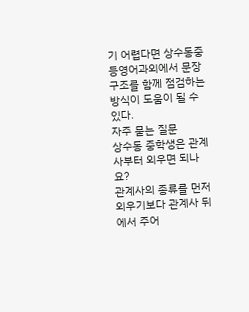기 어렵다면 상수동중등영어과외에서 문장 구조를 함께 점검하는 방식이 도움이 될 수 있다.
자주 묻는 질문
상수동 중학생은 관계사부터 외우면 되나요?
관계사의 종류를 먼저 외우기보다 관계사 뒤에서 주어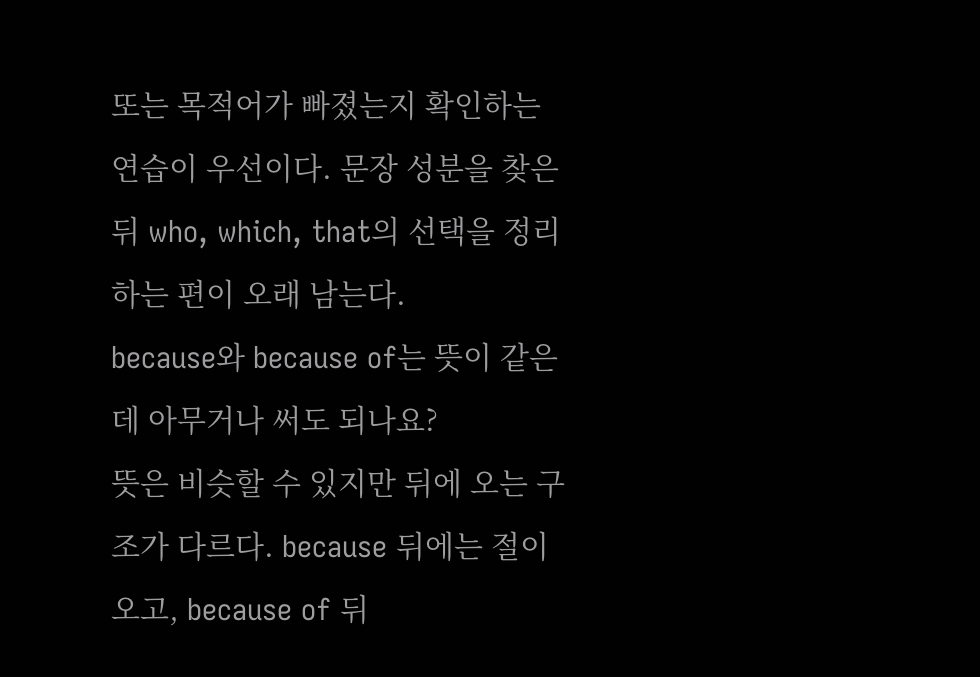또는 목적어가 빠졌는지 확인하는 연습이 우선이다. 문장 성분을 찾은 뒤 who, which, that의 선택을 정리하는 편이 오래 남는다.
because와 because of는 뜻이 같은데 아무거나 써도 되나요?
뜻은 비슷할 수 있지만 뒤에 오는 구조가 다르다. because 뒤에는 절이 오고, because of 뒤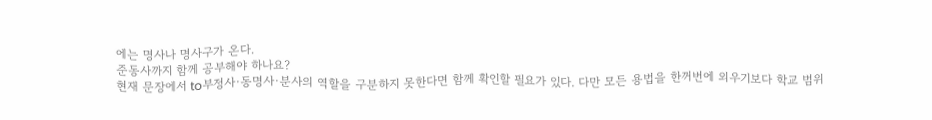에는 명사나 명사구가 온다.
준동사까지 함께 공부해야 하나요?
현재 문장에서 to부정사·동명사·분사의 역할을 구분하지 못한다면 함께 확인할 필요가 있다. 다만 모든 용법을 한꺼번에 외우기보다 학교 범위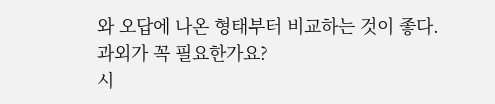와 오답에 나온 형태부터 비교하는 것이 좋다.
과외가 꼭 필요한가요?
시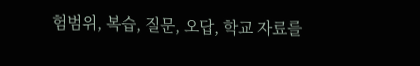험범위, 복습, 질문, 오답, 학교 자료를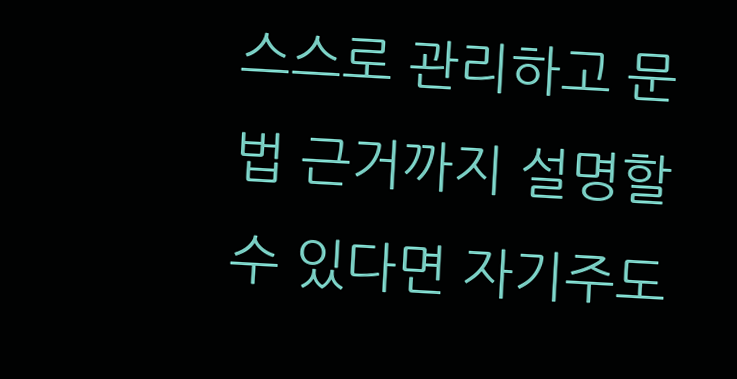스스로 관리하고 문법 근거까지 설명할 수 있다면 자기주도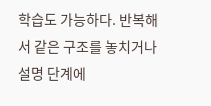학습도 가능하다. 반복해서 같은 구조를 놓치거나 설명 단계에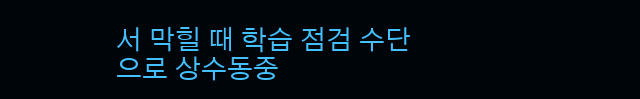서 막힐 때 학습 점검 수단으로 상수동중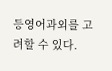등영어과외를 고려할 수 있다.